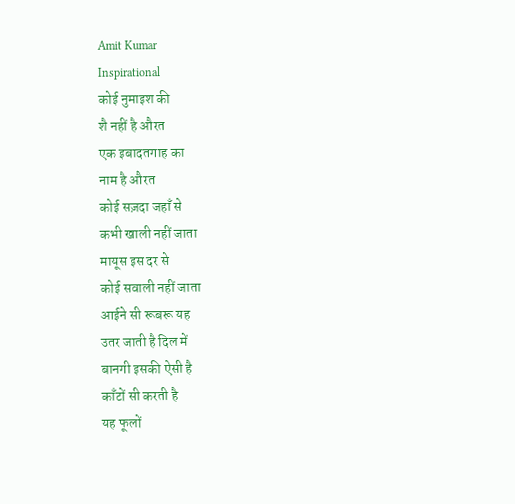Amit Kumar
Inspirational
कोई नुमाइश की
शै नहीं है औरत
एक इबादतगाह का
नाम है औरत
कोई सज़दा जहाँ से
कभी खाली नहीं जाता
मायूस इस दर से
कोई सवाली नहीं जाता
आईने सी रूबरू यह
उतर जाती है दिल में
बानगी इसकी ऐसी है
काँटों सी करती है
यह फूलों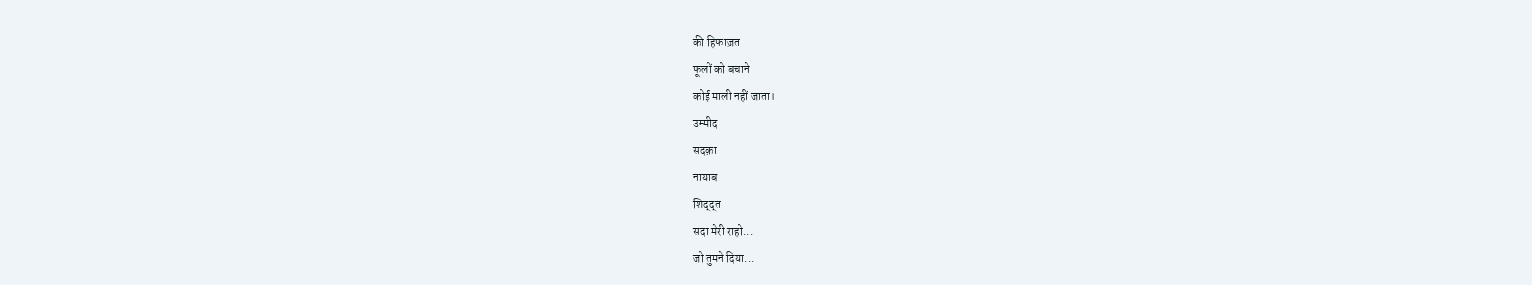की हिफाज़त
फूलों को बचाने
कोई माली नहीं जाता।
उम्मीद
सदक़ा
नायाब
शिद्द्त
सदा मेरी राहो...
जो तुमने दिया...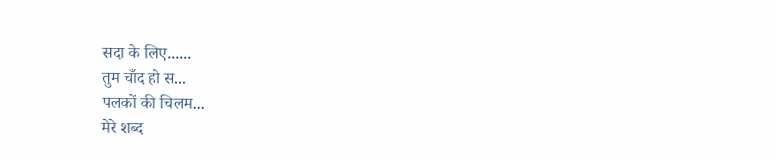सदा के लिए......
तुम चाँद हो स...
पलकों की चिलम...
मेरे शब्द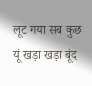लूट गया सब कुछ यूं खड़ा खड़ा बूंद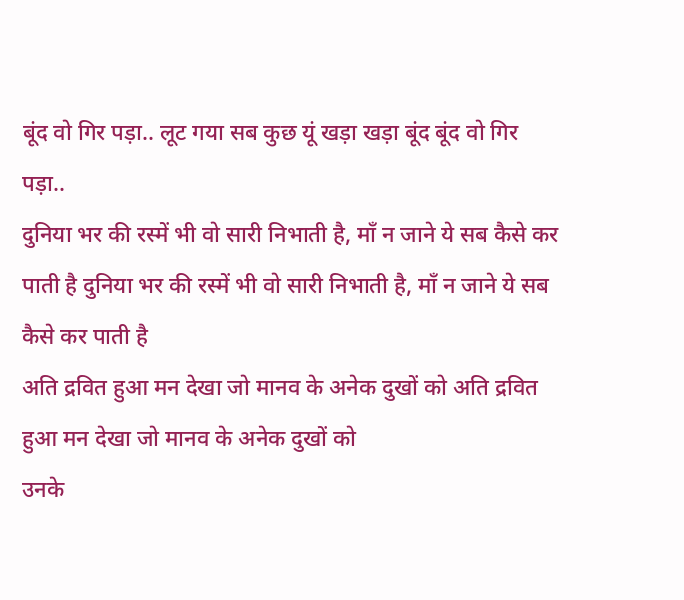बूंद वो गिर पड़ा.. लूट गया सब कुछ यूं खड़ा खड़ा बूंद बूंद वो गिर पड़ा..
दुनिया भर की रस्में भी वो सारी निभाती है, माँ न जाने ये सब कैसे कर पाती है दुनिया भर की रस्में भी वो सारी निभाती है, माँ न जाने ये सब कैसे कर पाती है
अति द्रवित हुआ मन देखा जो मानव के अनेक दुखों को अति द्रवित हुआ मन देखा जो मानव के अनेक दुखों को
उनके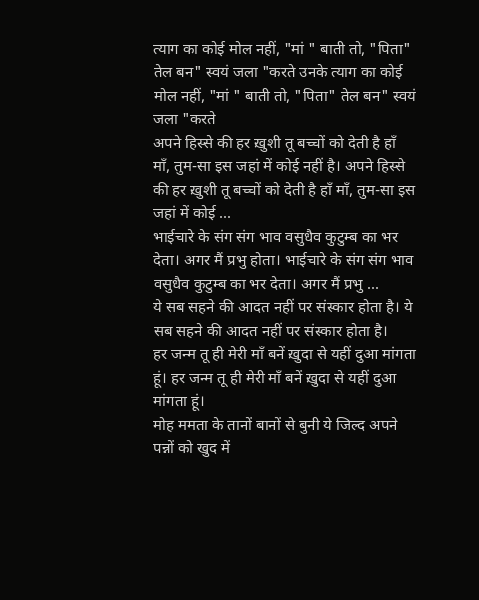त्याग का कोई मोल नहीं, "मां " बाती तो, "पिता" तेल बन" स्वयं जला "करते उनके त्याग का कोई मोल नहीं, "मां " बाती तो, "पिता" तेल बन" स्वयं जला "करते
अपने हिस्से की हर ख़ुशी तू बच्चों को देती है हाँ माँ, तुम-सा इस जहां में कोई नहीं है। अपने हिस्से की हर ख़ुशी तू बच्चों को देती है हाँ माँ, तुम-सा इस जहां में कोई ...
भाईचारे के संग संग भाव वसुधैव कुटुम्ब का भर देता। अगर मैं प्रभु होता। भाईचारे के संग संग भाव वसुधैव कुटुम्ब का भर देता। अगर मैं प्रभु ...
ये सब सहने की आदत नहीं पर संस्कार होता है। ये सब सहने की आदत नहीं पर संस्कार होता है।
हर जन्म तू ही मेरी माँ बनें ख़ुदा से यहीं दुआ मांगता हूं। हर जन्म तू ही मेरी माँ बनें ख़ुदा से यहीं दुआ मांगता हूं।
मोह ममता के तानों बानों से बुनी ये जिल्द अपने पन्नों को खुद में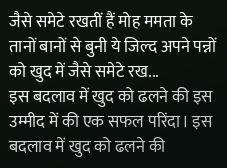जैसे समेटे रखतीं हैं मोह ममता के तानों बानों से बुनी ये जिल्द अपने पन्नों को खुद में जैसे समेटे रख...
इस बदलाव में खुद को ढलने की इस उम्मीद में की एक सफल परिंदा। इस बदलाव में खुद को ढलने की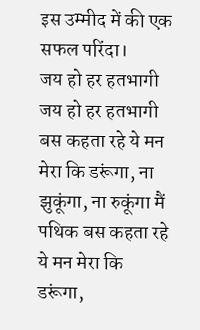इस उम्मीद में की एक सफल परिंदा।
जय हो हर हतभागी जय हो हर हतभागी
बस कहता रहे ये मन मेरा कि डरूंगा, ना झुकूंगा, ना रुकूंगा मैं पथिक बस कहता रहे ये मन मेरा कि डरूंगा,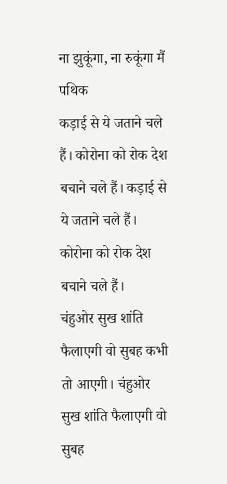ना झुकूंगा, ना रुकूंगा मैं पथिक
कड़ाई से ये जताने चले हैं। कोरोना को रोक देश बचाने चले हैं। कड़ाई से ये जताने चले हैं। कोरोना को रोक देश बचाने चले हैं।
चंहुओर सुख शांति फैलाएगी वो सुबह कभी तो आएगी। चंहुओर सुख शांति फैलाएगी वो सुबह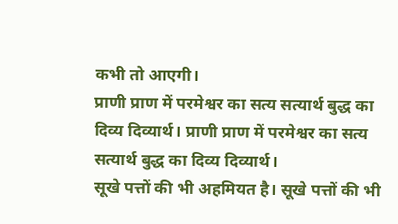कभी तो आएगी।
प्राणी प्राण में परमेश्वर का सत्य सत्यार्थ बुद्ध का दिव्य दिव्यार्थ। प्राणी प्राण में परमेश्वर का सत्य सत्यार्थ बुद्ध का दिव्य दिव्यार्थ।
सूखे पत्तों की भी अहमियत है। सूखे पत्तों की भी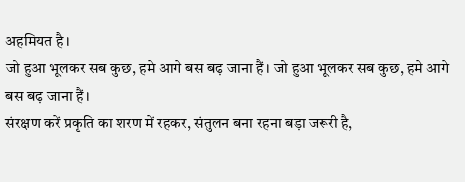अहमियत है।
जो हुआ भूलकर सब कुछ, हमे आगे बस बढ़ जाना हैं। जो हुआ भूलकर सब कुछ, हमे आगे बस बढ़ जाना हैं।
संरक्षण करें प्रकृति का शरण में रहकर, संतुलन बना रहना बड़ा जरूरी है,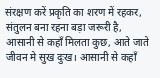संरक्षण करें प्रकृति का शरण में रहकर, संतुलन बना रहना बड़ा जरूरी है,
आसानी से कहाँ मिलता कुछ, आते जाते जीवन मे सुख दुःख। आसानी से कहाँ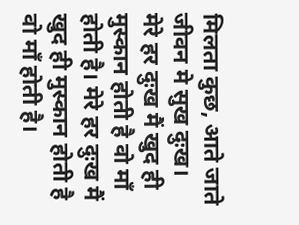मिलता कुछ, आते जाते जीवन मे सुख दुःख।
मेरे हर दुःख मैं खुद ही मुस्कान होती है वो माँ होती है। मेरे हर दुःख मैं खुद ही मुस्कान होती है वो माँ होती है।